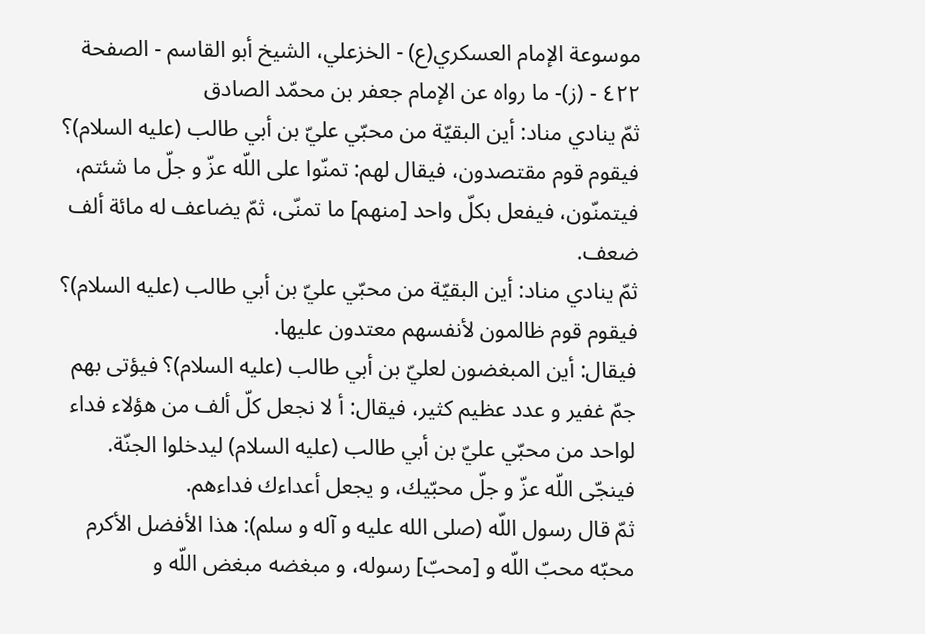موسوعة الإمام العسكري(ع) - الخزعلي، الشيخ أبو القاسم - الصفحة ٤٢٢ - (ز)- ما رواه عن الإمام جعفر بن محمّد الصادق
ثمّ ينادي مناد: أين البقيّة من محبّي عليّ بن أبي طالب (عليه السلام)؟
فيقوم قوم مقتصدون، فيقال لهم: تمنّوا على اللّه عزّ و جلّ ما شئتم، فيتمنّون، فيفعل بكلّ واحد [منهم] ما تمنّى، ثمّ يضاعف له مائة ألف ضعف.
ثمّ ينادي مناد: أين البقيّة من محبّي عليّ بن أبي طالب (عليه السلام)؟ فيقوم قوم ظالمون لأنفسهم معتدون عليها.
فيقال: أين المبغضون لعليّ بن أبي طالب (عليه السلام)؟ فيؤتى بهم جمّ غفير و عدد عظيم كثير، فيقال: أ لا نجعل كلّ ألف من هؤلاء فداء لواحد من محبّي عليّ بن أبي طالب (عليه السلام) ليدخلوا الجنّة.
فينجّى اللّه عزّ و جلّ محبّيك، و يجعل أعداءك فداءهم.
ثمّ قال رسول اللّه (صلى الله عليه و آله و سلم): هذا الأفضل الأكرم محبّه محبّ اللّه و [محبّ] رسوله، و مبغضه مبغض اللّه و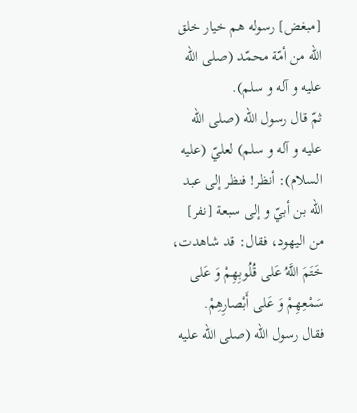[مبغض] رسوله هم خيار خلق اللّه من أمّة محمّد (صلى الله عليه و آله و سلم).
ثمّ قال رسول اللّه (صلى الله عليه و آله و سلم) لعليّ (عليه السلام): أنظر! فنظر إلى عبد اللّه بن أبيّ و إلى سبعة [نفر] من اليهود، فقال: قد شاهدت، خَتَمَ اللَّهُ عَلى قُلُوبِهِمْ وَ عَلى سَمْعِهِمْ وَ عَلى أَبْصارِهِمْ.
فقال رسول اللّه (صلى الله عليه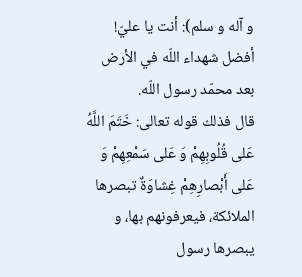و آله و سلم): أنت يا عليّ! أفضل شهداء اللّه في الأرض بعد محمّد رسول اللّه.
قال فذلك قوله تعالى: خَتَمَ اللَّهُ عَلى قُلُوبِهِمْ وَ عَلى سَمْعِهِمْ وَ عَلى أَبْصارِهِمْ غِشاوَةٌ تبصرها الملائكة، فيعرفونهم بها، و يبصرها رسول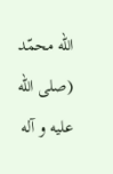اللّه محمّد (صلى الله عليه و آله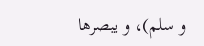و سلم)، و يبصرها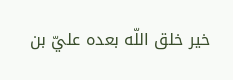خير خلق اللّه بعده عليّ بن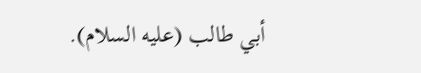أبي طالب (عليه السلام).